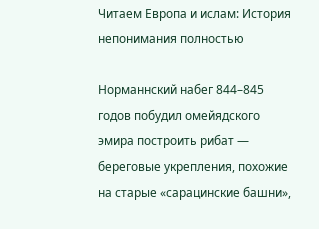Читаем Европа и ислам: История непонимания полностью

Норманнский набег 844–845 годов побудил омейядского эмира построить рибат — береговые укрепления, похожие на старые «сарацинские башни»,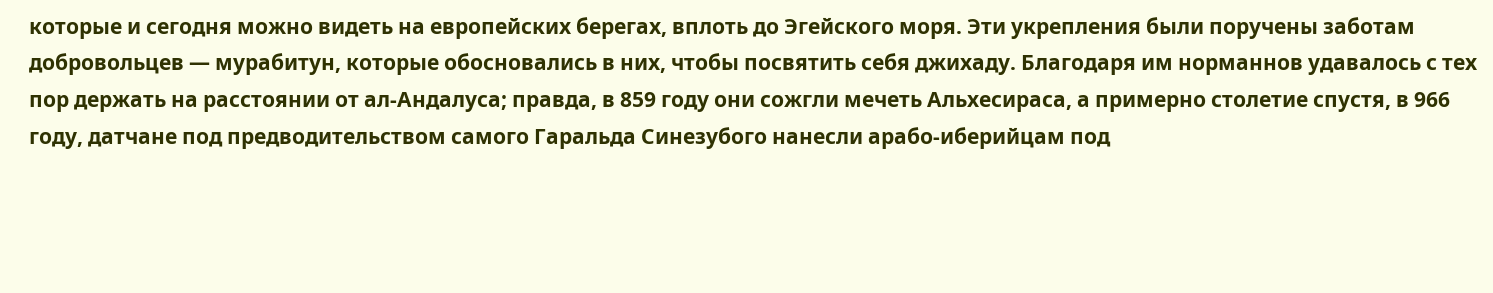которые и сегодня можно видеть на европейских берегах, вплоть до Эгейского моря. Эти укрепления были поручены заботам добровольцев — мурабитун, которые обосновались в них, чтобы посвятить себя джихаду. Благодаря им норманнов удавалось с тех пор держать на расстоянии от ал-Андалуса; правда, в 859 году они сожгли мечеть Альхесираса, а примерно столетие спустя, в 966 году, датчане под предводительством самого Гаральда Синезубого нанесли арабо-иберийцам под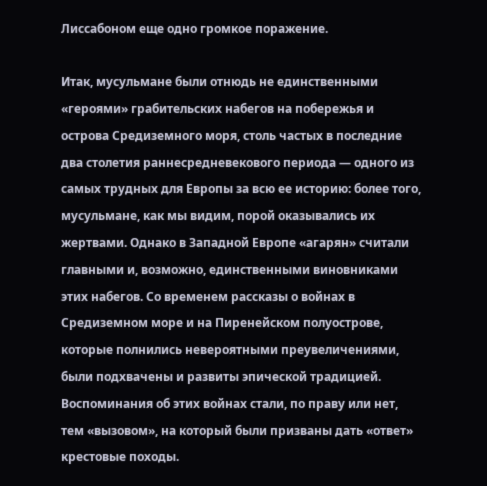Лиссабоном еще одно громкое поражение.

Итак, мусульмане были отнюдь не единственными «героями» грабительских набегов на побережья и острова Средиземного моря, столь частых в последние два столетия раннесредневекового периода — одного из самых трудных для Европы за всю ее историю: более того, мусульмане, как мы видим, порой оказывались их жертвами. Однако в Западной Европе «агарян» считали главными и, возможно, единственными виновниками этих набегов. Со временем рассказы о войнах в Средиземном море и на Пиренейском полуострове, которые полнились невероятными преувеличениями, были подхвачены и развиты эпической традицией. Воспоминания об этих войнах стали, по праву или нет, тем «вызовом», на который были призваны дать «ответ» крестовые походы.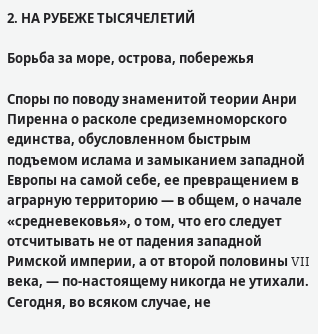2. НА РУБЕЖЕ ТЫСЯЧЕЛЕТИЙ

Борьба за море, острова, побережья

Споры по поводу знаменитой теории Анри Пиренна о расколе средиземноморского единства, обусловленном быстрым подъемом ислама и замыканием западной Европы на самой себе, ее превращением в аграрную территорию — в общем, о начале «средневековья», о том, что его следует отсчитывать не от падения западной Римской империи, а от второй половины VII века, — по-настоящему никогда не утихали. Сегодня, во всяком случае, не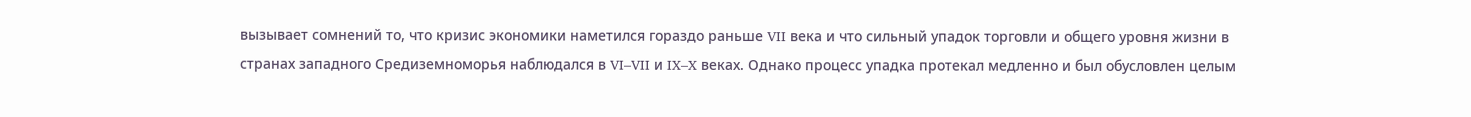вызывает сомнений то, что кризис экономики наметился гораздо раньше VII века и что сильный упадок торговли и общего уровня жизни в странах западного Средиземноморья наблюдался в VI–VII и IX–X веках. Однако процесс упадка протекал медленно и был обусловлен целым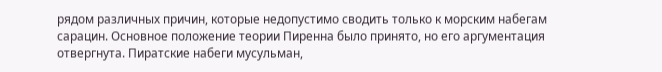рядом различных причин, которые недопустимо сводить только к морским набегам сарацин. Основное положение теории Пиренна было принято, но его аргументация отвергнута. Пиратские набеги мусульман,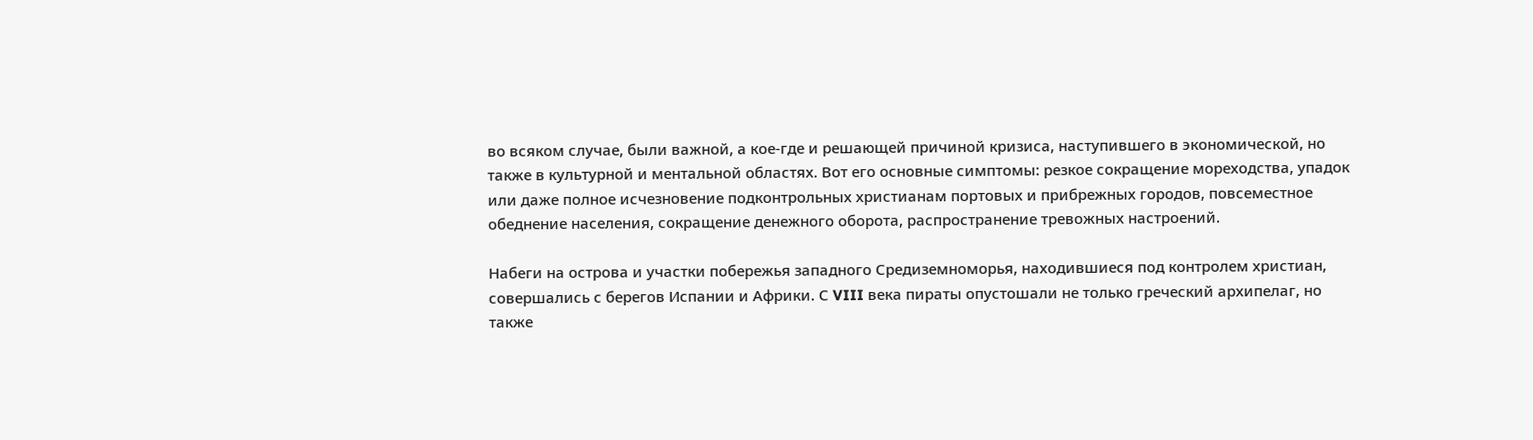во всяком случае, были важной, а кое-где и решающей причиной кризиса, наступившего в экономической, но также в культурной и ментальной областях. Вот его основные симптомы: резкое сокращение мореходства, упадок или даже полное исчезновение подконтрольных христианам портовых и прибрежных городов, повсеместное обеднение населения, сокращение денежного оборота, распространение тревожных настроений.

Набеги на острова и участки побережья западного Средиземноморья, находившиеся под контролем христиан, совершались с берегов Испании и Африки. С VIII века пираты опустошали не только греческий архипелаг, но также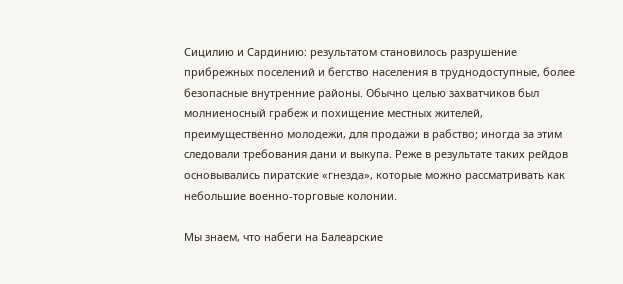Сицилию и Сардинию: результатом становилось разрушение прибрежных поселений и бегство населения в труднодоступные, более безопасные внутренние районы. Обычно целью захватчиков был молниеносный грабеж и похищение местных жителей, преимущественно молодежи, для продажи в рабство; иногда за этим следовали требования дани и выкупа. Реже в результате таких рейдов основывались пиратские «гнезда», которые можно рассматривать как небольшие военно-торговые колонии.

Мы знаем, что набеги на Балеарские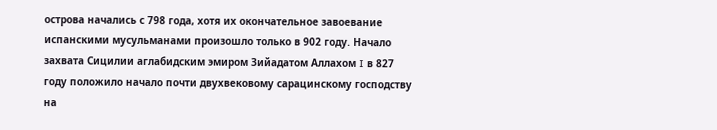острова начались с 798 года, хотя их окончательное завоевание испанскими мусульманами произошло только в 902 году. Начало захвата Сицилии аглабидским эмиром Зийадатом Аллахом I в 827 году положило начало почти двухвековому сарацинскому господству на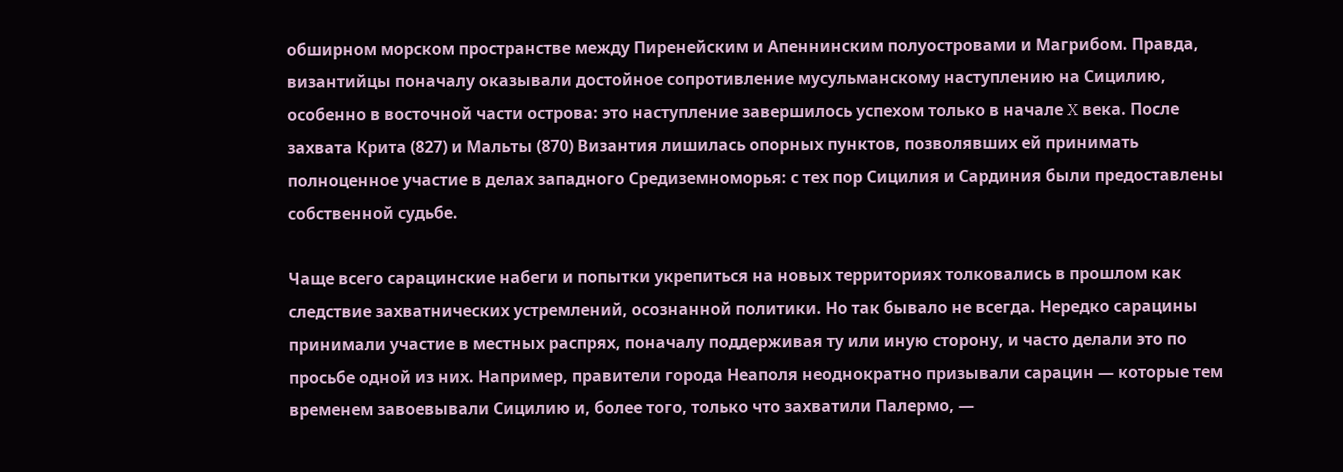обширном морском пространстве между Пиренейским и Апеннинским полуостровами и Магрибом. Правда, византийцы поначалу оказывали достойное сопротивление мусульманскому наступлению на Сицилию, особенно в восточной части острова: это наступление завершилось успехом только в начале X века. После захвата Крита (827) и Мальты (870) Византия лишилась опорных пунктов, позволявших ей принимать полноценное участие в делах западного Средиземноморья: с тех пор Сицилия и Сардиния были предоставлены собственной судьбе.

Чаще всего сарацинские набеги и попытки укрепиться на новых территориях толковались в прошлом как следствие захватнических устремлений, осознанной политики. Но так бывало не всегда. Нередко сарацины принимали участие в местных распрях, поначалу поддерживая ту или иную сторону, и часто делали это по просьбе одной из них. Например, правители города Неаполя неоднократно призывали сарацин — которые тем временем завоевывали Сицилию и, более того, только что захватили Палермо, —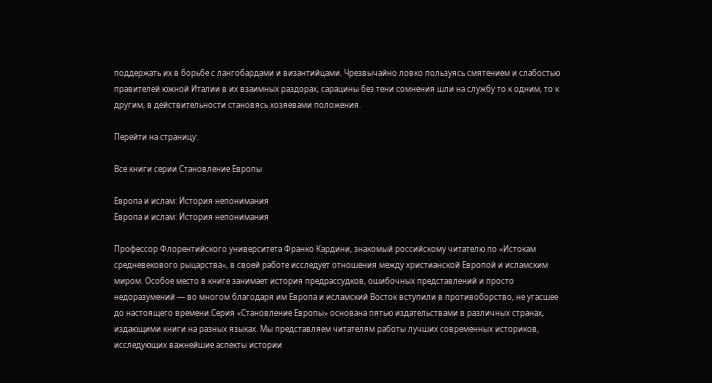поддержать их в борьбе с лангобардами и византийцами. Чрезвычайно ловко пользуясь смятением и слабостью правителей южной Италии в их взаимных раздорах, сарацины без тени сомнения шли на службу то к одним, то к другим, в действительности становясь хозяевами положения.

Перейти на страницу:

Все книги серии Становление Европы

Европа и ислам: История непонимания
Европа и ислам: История непонимания

Профессор Флорентийского университета Франко Кардини, знакомый российскому читателю по «Истокам средневекового рыцарства», в своей работе исследует отношения между христианской Европой и исламским миром. Особое место в книге занимает история предрассудков, ошибочных представлений и просто недоразумений — во многом благодаря им Европа и исламский Восток вступили в противоборство, не угасшее до настоящего времени.Серия «Становление Европы» основана пятью издательствами в различных странах, издающими книги на разных языках. Мы представляем читателям работы лучших современных историков, исследующих важнейшие аспекты истории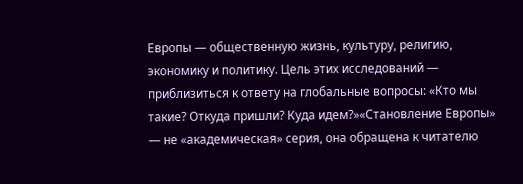Европы — общественную жизнь, культуру, религию, экономику и политику. Цель этих исследований — приблизиться к ответу на глобальные вопросы: «Кто мы такие? Откуда пришли? Куда идем?»«Становление Европы» — не «академическая» серия, она обращена к читателю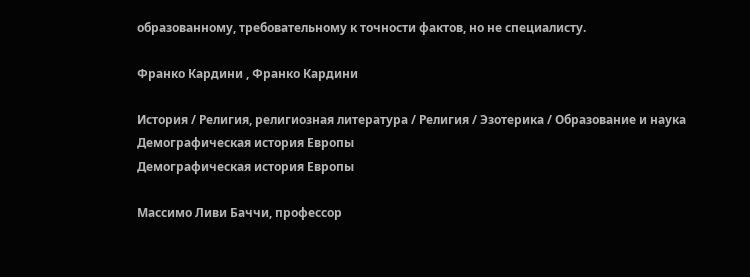образованному, требовательному к точности фактов, но не специалисту.

Франко Кардини , Франко Кардини

История / Религия, религиозная литература / Религия / Эзотерика / Образование и наука
Демографическая история Европы
Демографическая история Европы

Массимо Ливи Баччи, профессор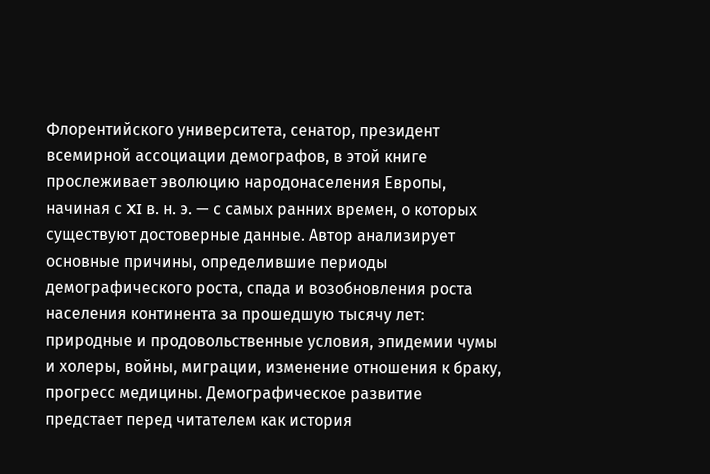Флорентийского университета, сенатор, президент всемирной ассоциации демографов, в этой книге прослеживает эволюцию народонаселения Европы, начиная с XI в. н. э. — с самых ранних времен, о которых существуют достоверные данные. Автор анализирует основные причины, определившие периоды демографического роста, спада и возобновления роста населения континента за прошедшую тысячу лет: природные и продовольственные условия, эпидемии чумы и холеры, войны, миграции, изменение отношения к браку, прогресс медицины. Демографическое развитие предстает перед читателем как история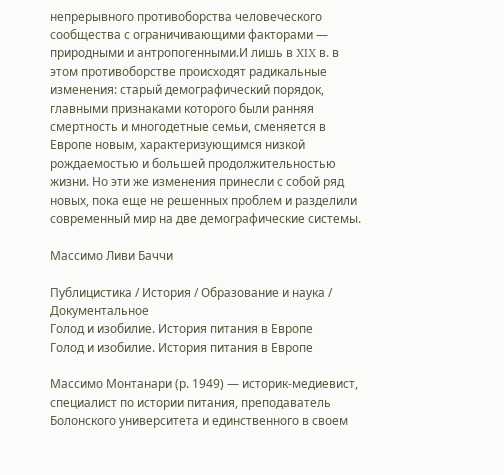непрерывного противоборства человеческого сообщества с ограничивающими факторами — природными и антропогенными.И лишь в XIX в. в этом противоборстве происходят радикальные изменения: старый демографический порядок, главными признаками которого были ранняя смертность и многодетные семьи, сменяется в Европе новым, характеризующимся низкой рождаемостью и большей продолжительностью жизни. Но эти же изменения принесли с собой ряд новых, пока еще не решенных проблем и разделили современный мир на две демографические системы.

Массимо Ливи Баччи

Публицистика / История / Образование и наука / Документальное
Голод и изобилие. История питания в Европе
Голод и изобилие. История питания в Европе

Массимо Монтанари (р. 1949) — историк-медиевист, специалист по истории питания, преподаватель Болонского университета и единственного в своем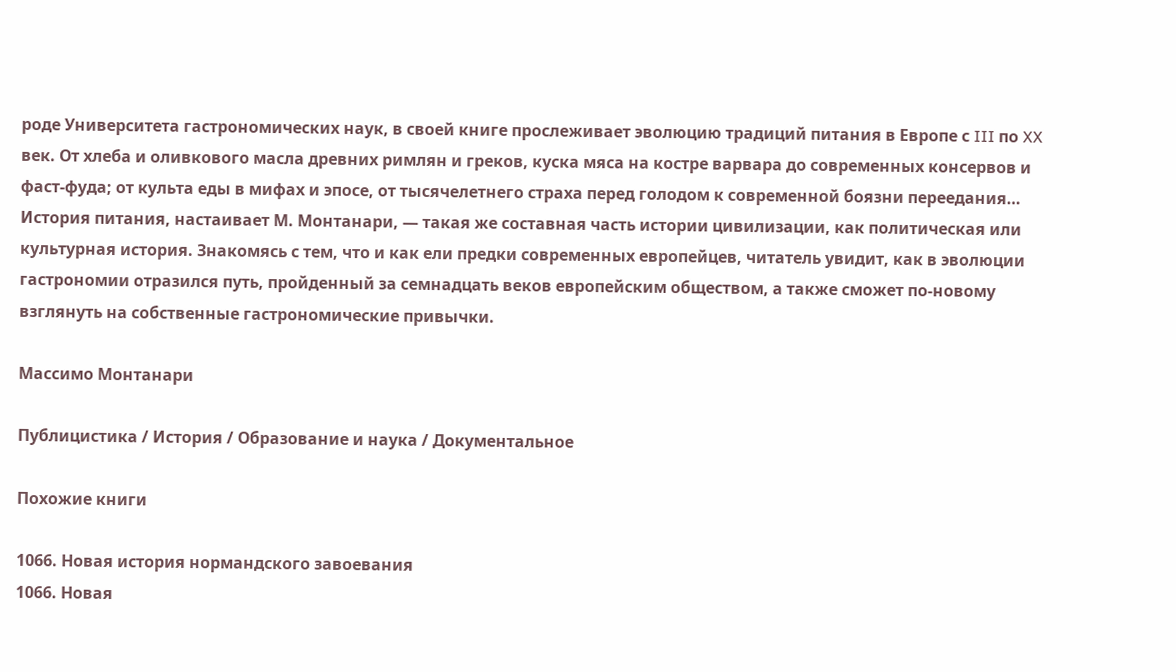роде Университета гастрономических наук, в своей книге прослеживает эволюцию традиций питания в Европе с III по XX век. От хлеба и оливкового масла древних римлян и греков, куска мяса на костре варвара до современных консервов и фаст-фуда; от культа еды в мифах и эпосе, от тысячелетнего страха перед голодом к современной боязни переедания… История питания, настаивает М. Монтанари, — такая же составная часть истории цивилизации, как политическая или культурная история. Знакомясь с тем, что и как ели предки современных европейцев, читатель увидит, как в эволюции гастрономии отразился путь, пройденный за семнадцать веков европейским обществом, а также сможет по-новому взглянуть на собственные гастрономические привычки.

Массимо Монтанари

Публицистика / История / Образование и наука / Документальное

Похожие книги

1066. Новая история нормандского завоевания
1066. Новая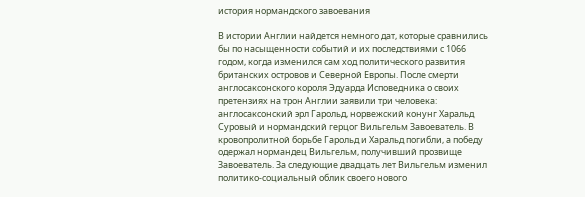история нормандского завоевания

В истории Англии найдется немного дат, которые сравнились бы по насыщенности событий и их последствиями с 1066 годом, когда изменился сам ход политического развития британских островов и Северной Европы. После смерти англосаксонского короля Эдуарда Исповедника о своих претензиях на трон Англии заявили три человека: англосаксонский эрл Гарольд, норвежский конунг Харальд Суровый и нормандский герцог Вильгельм Завоеватель. В кровопролитной борьбе Гарольд и Харальд погибли, а победу одержал нормандец Вильгельм, получивший прозвище Завоеватель. За следующие двадцать лет Вильгельм изменил политико-социальный облик своего нового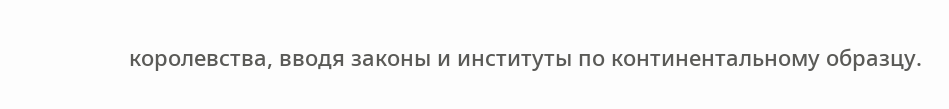королевства, вводя законы и институты по континентальному образцу.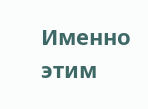Именно этим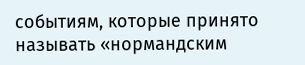событиям, которые принято называть «нормандским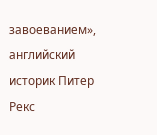завоеванием», английский историк Питер Рекс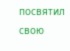посвятил свою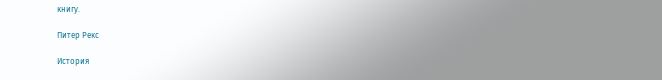книгу.

Питер Рекс

История